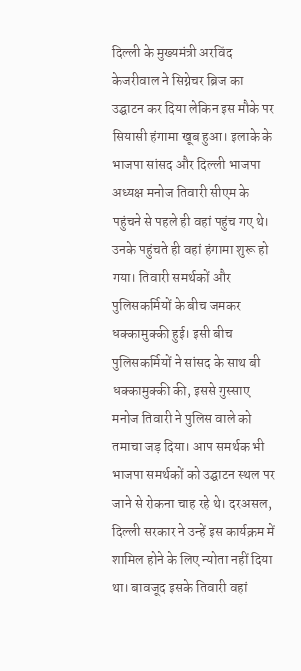दिल्ली के मुख्यमंत्री अरविंद केजरीवाल ने सिग्नेचर ब्रिज का उद्घाटन कर दिया लेकिन इस मौके पर सियासी हंगामा खूब हुआ। इलाके के भाजपा सांसद और दिल्ली भाजपा अध्यक्ष मनोज तिवारी सीएम के पहुंचने से पहले ही वहां पहुंच गए थे। उनके पहुंचते ही वहां हंगामा शुरू हो गया। तिवारी समर्थकों और पुलिसकर्मियों के बीच जमकर धक्कामुक्की हुई। इसी बीच पुलिसकर्मियों ने सांसद के साथ बी धक्कामुक्की की, इससे गुस्साए मनोज तिवारी ने पुलिस वाले को तमाचा जड़ दिया। आप समर्थक भी भाजपा समर्थकों को उद्घाटन स्थल पर जाने से रोकना चाह रहे थे। दरअसल, दिल्ली सरकार ने उन्हें इस कार्यक्रम में शामिल होने के लिए न्योता नहीं दिया था। बावजूद इसके तिवारी वहां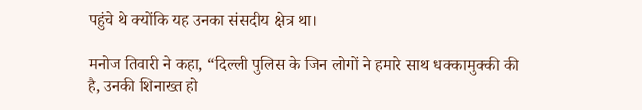पहुंचे थे क्योंकि यह उनका संसदीय क्षेत्र था।

मनोज तिवारी ने कहा, “दिल्ली पुलिस के जिन लोगों ने हमारे साथ धक्कामुक्की की है, उनकी शिनाख्त हो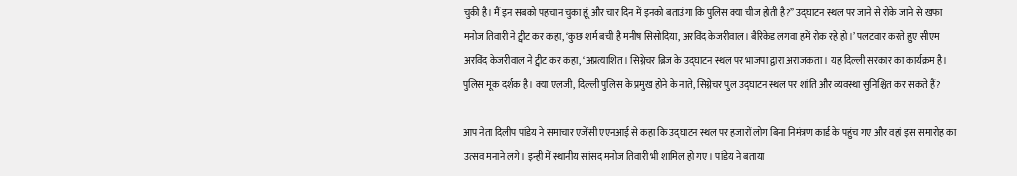चुकी है। मैं इन सबको पहचान चुका हूं और चार दिन में इनको बताउंगा कि पुलिस क्या चीज होती है?” उद्घाटन स्थल पर जाने से रोके जाने से खफा मनोज तिवारी ने ट्वीट कर कहा, ‘कुछ शर्म बची है मनीष सिसोदिया, अरविंद केजरीवाल। बैरिकेड लगवा हमें रोक रहे हो।’ पलटवार करते हुए सीएम अरविंद केजरीवाल ने ट्वीट कर कहा, ‘अप्रत्याशित। सिग्नेचर ब्रिज के उद्घाटन स्थल पर भाजपा द्वारा अराजकता। यह दिल्ली सरकार का कार्यक्रम है। पुलिस मूक दर्शक है। क्या एलजी, दिल्ली पुलिस के प्रमुख होने के नाते, सिग्नेचर पुल उद्घाटन स्थल पर शांति और व्यवस्था सुनिश्चित कर सकते हैं?

आप नेता दिलीप पांडेय ने समाचार एजेंसी एएनआई से कहा कि उद्घाटन स्थल पर हजारों लोग बिना निमंत्रण कार्ड के पहुंच गए और वहां इस समारोह का उत्सव मनाने लगे। इन्ही में स्थानीय सांसद मनोज तिवारी भी शामिल हो गए। पांडेय ने बताया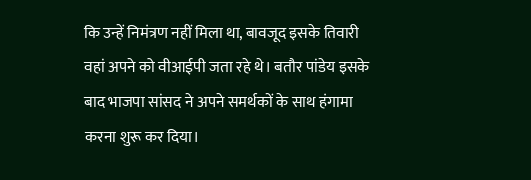कि उन्हें निमंत्रण नहीं मिला था, बावजूद इसके तिवारी वहां अपने को वीआईपी जता रहे थे। बतौर पांडेय इसके बाद भाजपा सांसद ने अपने समर्थकों के साथ हंगामा करना शुरू कर दिया।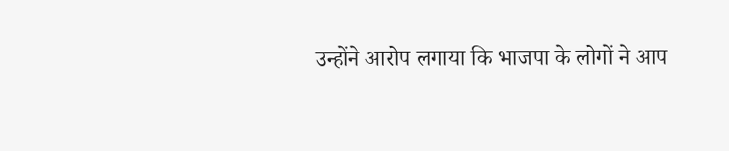उन्होंने आरोप लगाया कि भाजपा के लोगों ने आप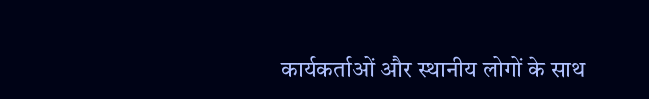कार्यकर्ताओं और स्थानीय लोगों के साथ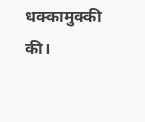धक्कामुक्की की।